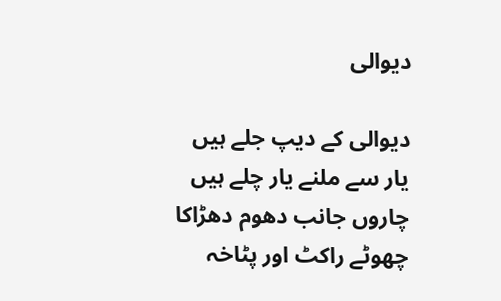دیوالی

دیوالی کے دیپ جلے ہیں
یار سے ملنے یار چلے ہیں
چاروں جانب دھوم دھڑاکا
چھوٹے راکٹ اور پٹاخہ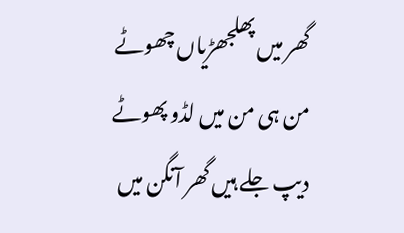گھر میں پھلجھڑیاں چھوٹے
من ہی من میں لڈو پھوٹے
دیپ جلے ہیں گھر آنگن میں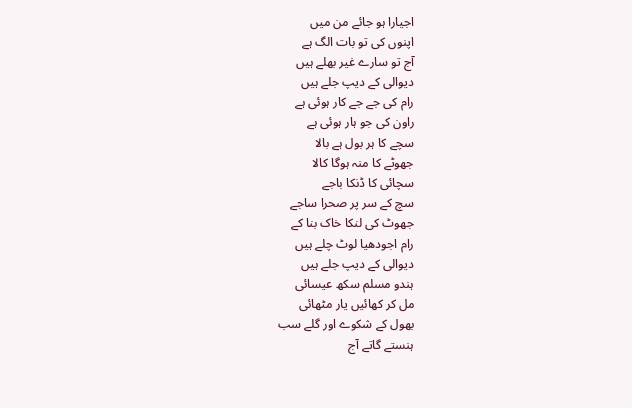اجیارا ہو جائے من میں
اپنوں کی تو بات الگ ہے
آج تو سارے غیر بھلے ہیں
دیوالی کے دیپ جلے ہیں
رام کی جے جے کار ہوئی ہے
راون کی جو ہار ہوئی ہے
سچے کا ہر بول ہے بالا
جھوٹے کا منہ ہوگا کالا
سچائی کا ڈنکا باجے
سچ کے سر پر صحرا ساجے
جھوٹ کی لنکا خاک بنا کے
رام اجودھیا لوٹ چلے ہیں
دیوالی کے دیپ جلے ہیں
ہندو مسلم سکھ عیسائی
مل کر کھائیں یار مٹھائی
بھول کے شکوے اور گلے سب
ہنستے گاتے آج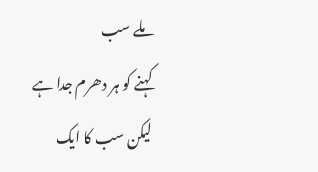ملے سب
کہنے کو ہر دھرم جدا ہے
لیکن سب کا ایک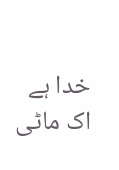خدا ہے
اک ماٹی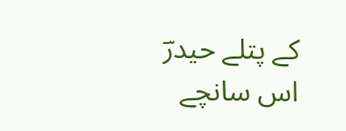کے پتلے حیدرؔ
اس سانچے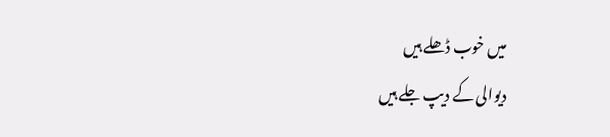میں خوب ڈھلے ہیں
دیوالی کے دیپ جلے ہیں